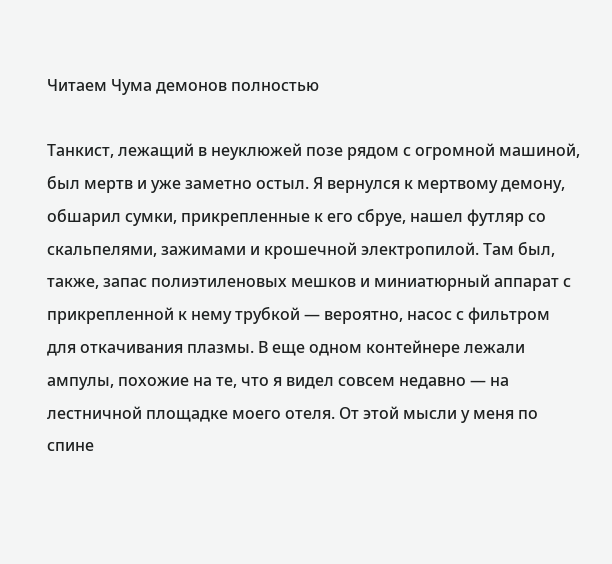Читаем Чума демонов полностью

Танкист, лежащий в неуклюжей позе рядом с огромной машиной, был мертв и уже заметно остыл. Я вернулся к мертвому демону, обшарил сумки, прикрепленные к его сбруе, нашел футляр со скальпелями, зажимами и крошечной электропилой. Там был, также, запас полиэтиленовых мешков и миниатюрный аппарат с прикрепленной к нему трубкой — вероятно, насос с фильтром для откачивания плазмы. В еще одном контейнере лежали ампулы, похожие на те, что я видел совсем недавно — на лестничной площадке моего отеля. От этой мысли у меня по спине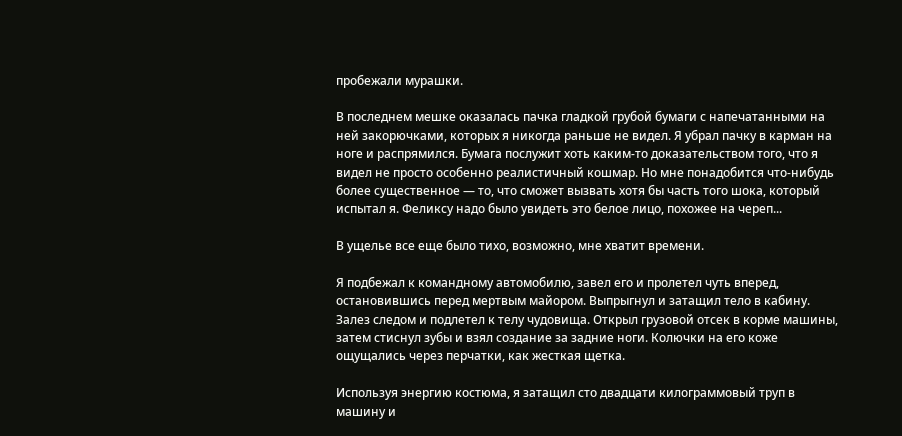пробежали мурашки.

В последнем мешке оказалась пачка гладкой грубой бумаги с напечатанными на ней закорючками, которых я никогда раньше не видел. Я убрал пачку в карман на ноге и распрямился. Бумага послужит хоть каким-то доказательством того, что я видел не просто особенно реалистичный кошмар. Но мне понадобится что-нибудь более существенное — то, что сможет вызвать хотя бы часть того шока, который испытал я. Феликсу надо было увидеть это белое лицо, похожее на череп...

В ущелье все еще было тихо, возможно, мне хватит времени.

Я подбежал к командному автомобилю, завел его и пролетел чуть вперед, остановившись перед мертвым майором. Выпрыгнул и затащил тело в кабину. Залез следом и подлетел к телу чудовища. Открыл грузовой отсек в корме машины, затем стиснул зубы и взял создание за задние ноги. Колючки на его коже ощущались через перчатки, как жесткая щетка.

Используя энергию костюма, я затащил сто двадцати килограммовый труп в машину и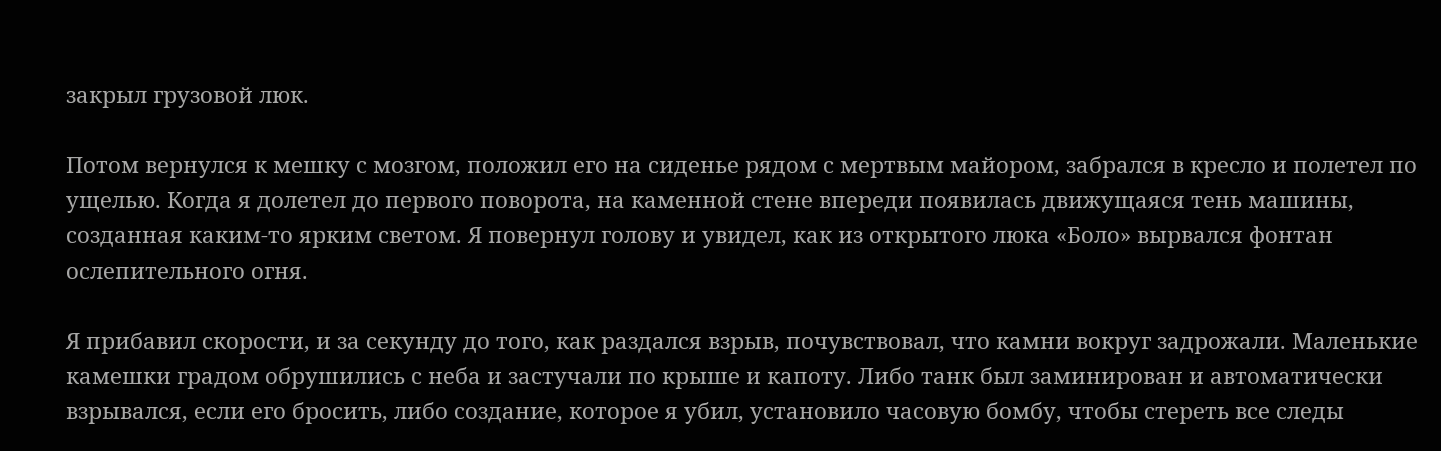закрыл грузовой люк.

Потом вернулся к мешку с мозгом, положил его на сиденье рядом с мертвым майором, забрался в кресло и полетел по ущелью. Когда я долетел до первого поворота, на каменной стене впереди появилась движущаяся тень машины, созданная каким-то ярким светом. Я повернул голову и увидел, как из открытого люка «Боло» вырвался фонтан ослепительного огня.

Я прибавил скорости, и за секунду до того, как раздался взрыв, почувствовал, что камни вокруг задрожали. Маленькие камешки градом обрушились с неба и застучали по крыше и капоту. Либо танк был заминирован и автоматически взрывался, если его бросить, либо создание, которое я убил, установило часовую бомбу, чтобы стереть все следы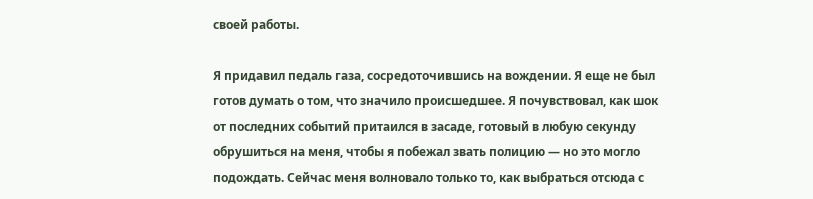своей работы.

Я придавил педаль газа, сосредоточившись на вождении. Я еще не был готов думать о том, что значило происшедшее. Я почувствовал, как шок от последних событий притаился в засаде, готовый в любую секунду обрушиться на меня, чтобы я побежал звать полицию — но это могло подождать. Сейчас меня волновало только то, как выбраться отсюда с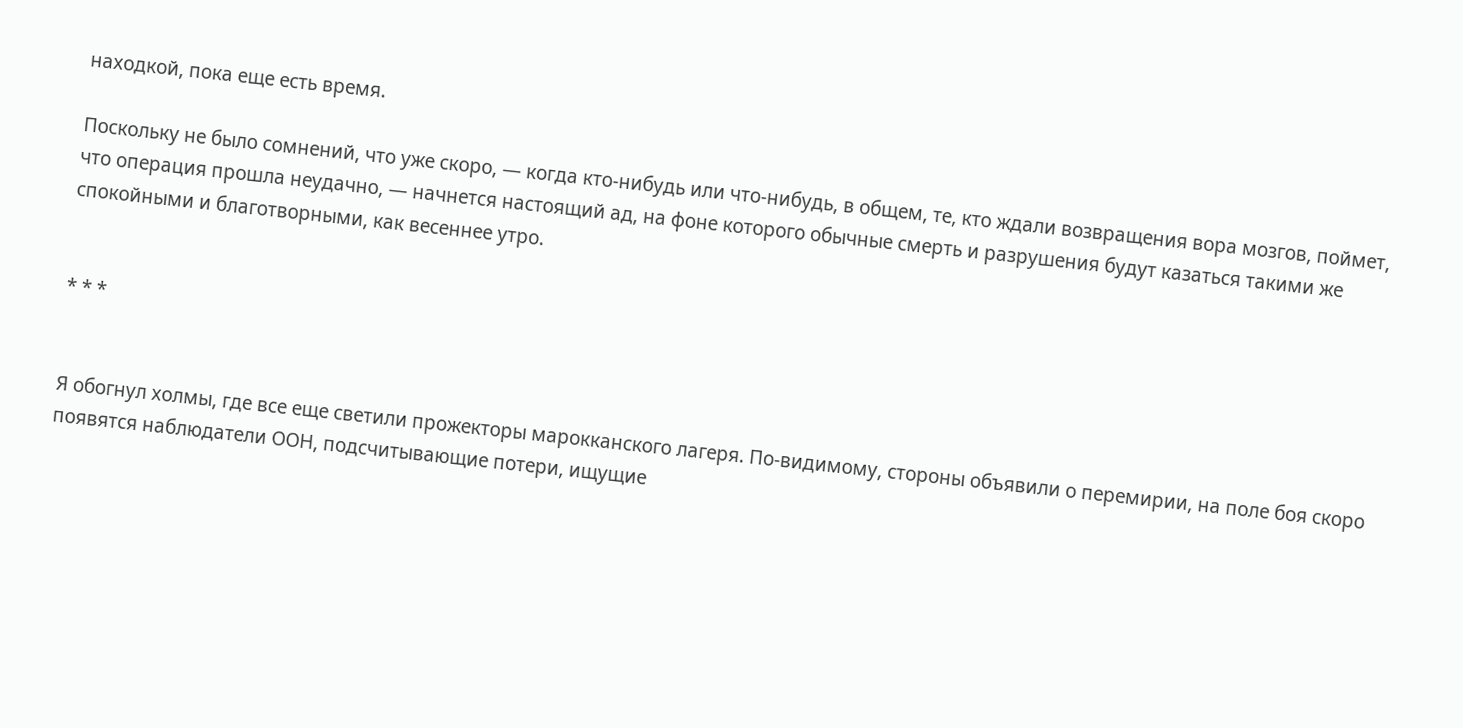находкой, пока еще есть время.

Поскольку не было сомнений, что уже скоро, — когда кто-нибудь или что-нибудь, в общем, те, кто ждали возвращения вора мозгов, поймет, что операция прошла неудачно, — начнется настоящий ад, на фоне которого обычные смерть и разрушения будут казаться такими же спокойными и благотворными, как весеннее утро.


* * *


Я обогнул холмы, где все еще светили прожекторы марокканского лагеря. По-видимому, стороны объявили о перемирии, на поле боя скоро появятся наблюдатели ООН, подсчитывающие потери, ищущие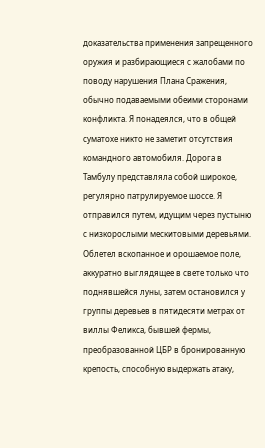доказательства применения запрещенного оружия и разбирающиеся с жалобами по поводу нарушения Плана Сражения, обычно подаваемыми обеими сторонами конфликта. Я понадеялся, что в общей суматохе никто не заметит отсутствия командного автомобиля. Дорога в Тамбулу представляла собой широкое, регулярно патрулируемое шоссе. Я отправился путем, идущим через пустыню с низкорослыми мескитовыми деревьями. Облетел вскопанное и орошаемое поле, аккуратно выглядящее в свете только что поднявшейся луны, затем остановился у группы деревьев в пятидесяти метрах от виллы Феликса, бывшей фермы, преобразованной ЦБР в бронированную крепость, способную выдержать атаку,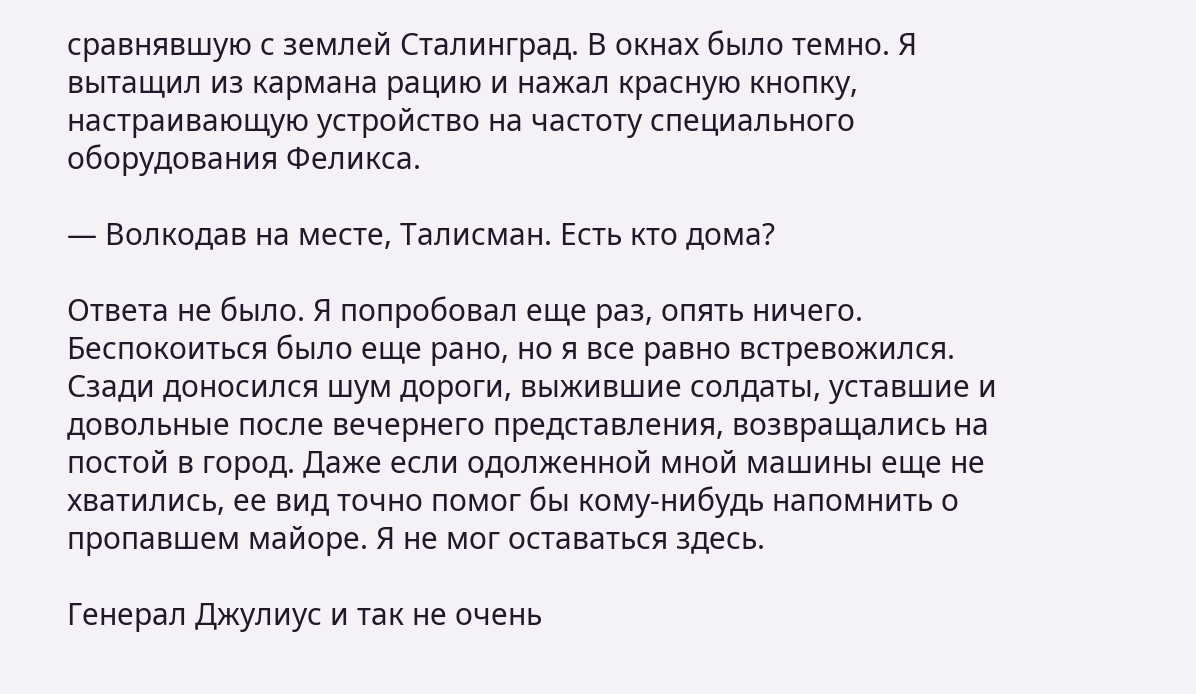сравнявшую с землей Сталинград. В окнах было темно. Я вытащил из кармана рацию и нажал красную кнопку, настраивающую устройство на частоту специального оборудования Феликса.

— Волкодав на месте, Талисман. Есть кто дома?

Ответа не было. Я попробовал еще раз, опять ничего. Беспокоиться было еще рано, но я все равно встревожился. Сзади доносился шум дороги, выжившие солдаты, уставшие и довольные после вечернего представления, возвращались на постой в город. Даже если одолженной мной машины еще не хватились, ее вид точно помог бы кому-нибудь напомнить о пропавшем майоре. Я не мог оставаться здесь.

Генерал Джулиус и так не очень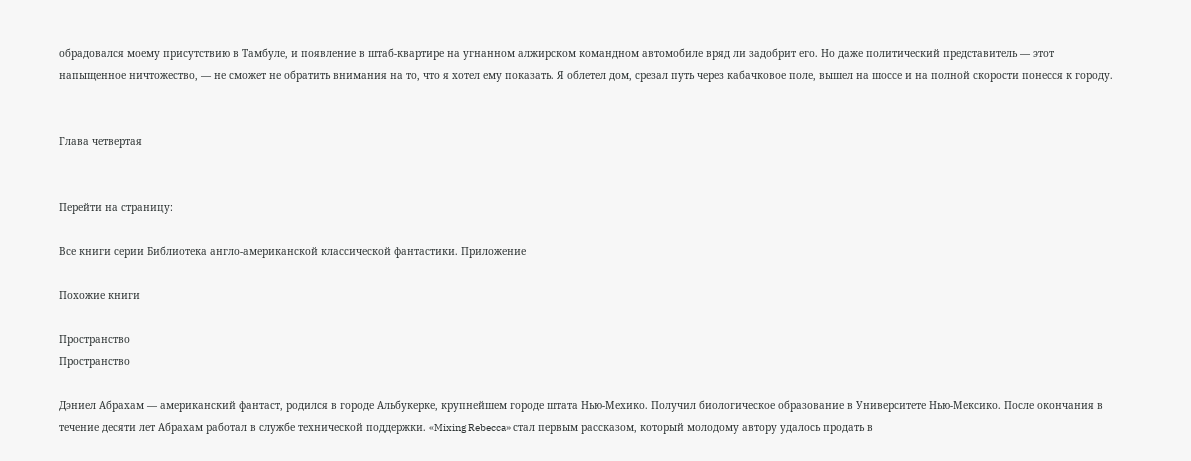обрадовался моему присутствию в Тамбуле, и появление в штаб-квартире на угнанном алжирском командном автомобиле вряд ли задобрит его. Но даже политический представитель — этот напыщенное ничтожество, — не сможет не обратить внимания на то, что я хотел ему показать. Я облетел дом, срезал путь через кабачковое поле, вышел на шоссе и на полной скорости понесся к городу.


Глава четвертая


Перейти на страницу:

Все книги серии Библиотека англо-американской классической фантастики. Приложение

Похожие книги

Пространство
Пространство

Дэниел Абрахам — американский фантаст, родился в городе Альбукерке, крупнейшем городе штата Нью-Мехико. Получил биологическое образование в Университете Нью-Мексико. После окончания в течение десяти лет Абрахам работал в службе технической поддержки. «Mixing Rebecca» стал первым рассказом, который молодому автору удалось продать в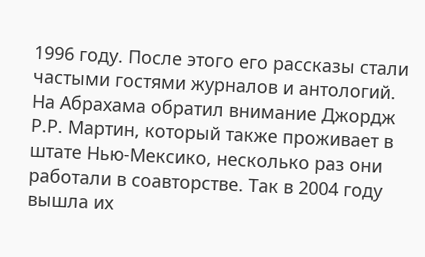1996 году. После этого его рассказы стали частыми гостями журналов и антологий. На Абрахама обратил внимание Джордж Р.Р. Мартин, который также проживает в штате Нью-Мексико, несколько раз они работали в соавторстве. Так в 2004 году вышла их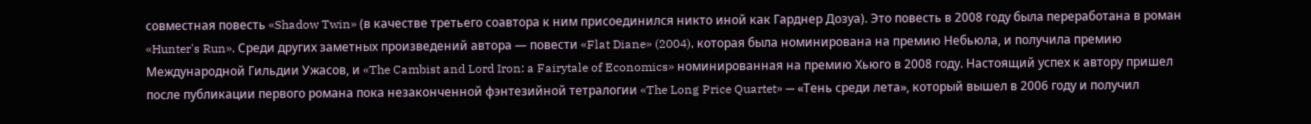совместная повесть «Shadow Twin» (в качестве третьего соавтора к ним присоединился никто иной как Гарднер Дозуа). Это повесть в 2008 году была переработана в роман «Hunter's Run». Среди других заметных произведений автора — повести «Flat Diane» (2004), которая была номинирована на премию Небьюла, и получила премию Международной Гильдии Ужасов, и «The Cambist and Lord Iron: a Fairytale of Economics» номинированная на премию Хьюго в 2008 году. Настоящий успех к автору пришел после публикации первого романа пока незаконченной фэнтезийной тетралогии «The Long Price Quartet» — «Тень среди лета», который вышел в 2006 году и получил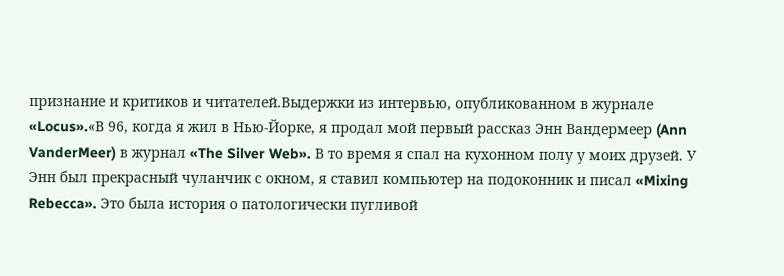признание и критиков и читателей.Выдержки из интервью, опубликованном в журнале «Locus».«В 96, когда я жил в Нью-Йорке, я продал мой первый рассказ Энн Вандермеер (Ann VanderMeer) в журнал «The Silver Web». В то время я спал на кухонном полу у моих друзей. У Энн был прекрасный чуланчик с окном, я ставил компьютер на подоконник и писал «Mixing Rebecca». Это была история о патологически пугливой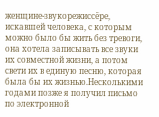женщине-звукорежиссёре, искавшей человека, с которым можно было бы жить без тревоги, она хотела записывать все звуки их совместной жизни, а потом свети их в единую песню, которая была бы их жизнью.Несколькими годами позже я получил письмо по электронной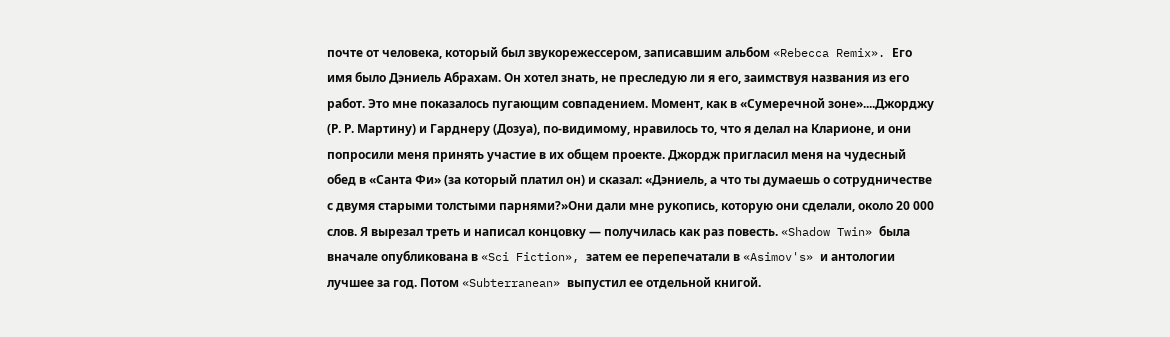почте от человека, который был звукорежессером, записавшим альбом «Rebecca Remix». Его имя было Дэниель Абрахам. Он хотел знать, не преследую ли я его, заимствуя названия из его работ. Это мне показалось пугающим совпадением. Момент, как в «Сумеречной зоне»....Джорджу (Р. Р. Мартину) и Гарднеру (Дозуа), по-видимому, нравилось то, что я делал на Кларионе, и они попросили меня принять участие в их общем проекте. Джордж пригласил меня на чудесный обед в «Санта Фи» (за который платил он) и сказал: «Дэниель, а что ты думаешь о сотрудничестве с двумя старыми толстыми парнями?»Они дали мне рукопись, которую они сделали, около 20 000 слов. Я вырезал треть и написал концовку — получилась как раз повесть. «Shadow Twin» была вначале опубликована в «Sci Fiction», затем ее перепечатали в «Asimov's» и антологии лучшее за год. Потом «Subterranean» выпустил ее отдельной книгой.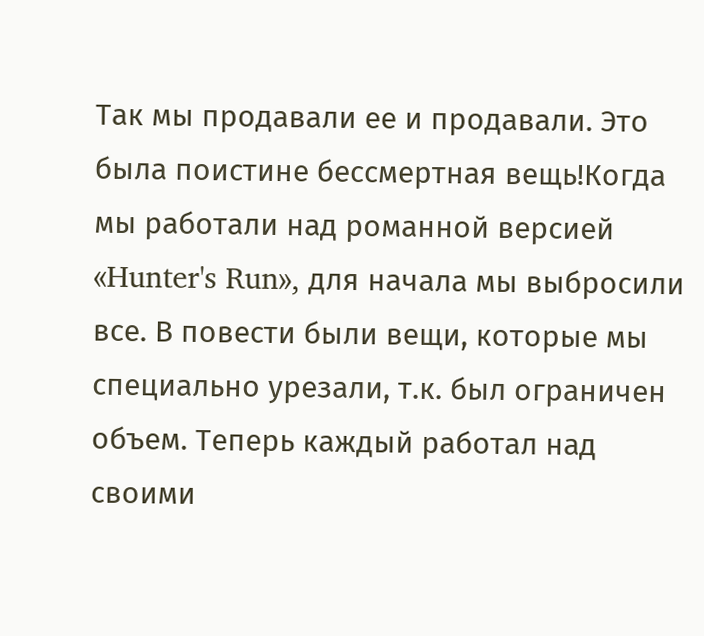Так мы продавали ее и продавали. Это была поистине бессмертная вещь!Когда мы работали над романной версией «Hunter's Run», для начала мы выбросили все. В повести были вещи, которые мы специально урезали, т.к. был ограничен объем. Теперь каждый работал над своими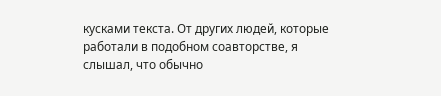кусками текста. От других людей, которые работали в подобном соавторстве, я слышал, что обычно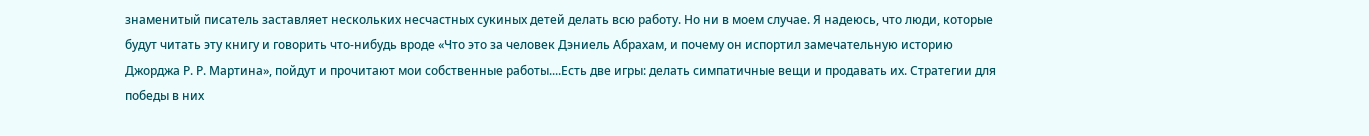знаменитый писатель заставляет нескольких несчастных сукиных детей делать всю работу. Но ни в моем случае. Я надеюсь, что люди, которые будут читать эту книгу и говорить что-нибудь вроде «Что это за человек Дэниель Абрахам, и почему он испортил замечательную историю Джорджа Р. Р. Мартина», пойдут и прочитают мои собственные работы....Есть две игры: делать симпатичные вещи и продавать их. Стратегии для победы в них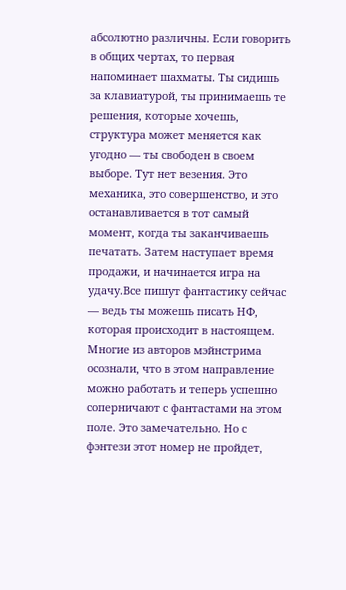абсолютно различны. Если говорить в общих чертах, то первая напоминает шахматы. Ты сидишь за клавиатурой, ты принимаешь те решения, которые хочешь, структура может меняется как угодно — ты свободен в своем выборе. Тут нет везения. Это механика, это совершенство, и это останавливается в тот самый момент, когда ты заканчиваешь печатать. Затем наступает время продажи, и начинается игра на удачу.Все пишут фантастику сейчас — ведь ты можешь писать НФ, которая происходит в настоящем. Многие из авторов мэйнстрима осознали, что в этом направление можно работать и теперь успешно соперничают с фантастами на этом поле. Это замечательно. Но с фэнтези этот номер не пройдет,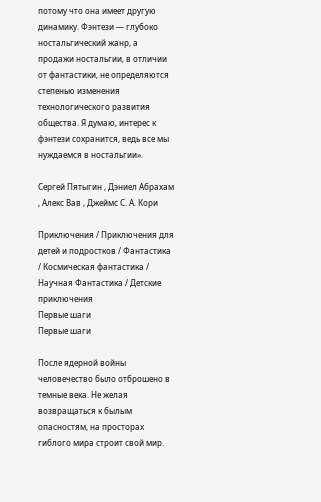потому что она имеет другую динамику. Фэнтези — глубоко ностальгический жанр, а продажи ностальгии, в отличии от фантастики, не определяются степенью изменения технологического развития общества. Я думаю, интерес к фэнтези сохранится, ведь все мы нуждаемся в ностальгии».

Сергей Пятыгин , Дэниел Абрахам , Алекс Вав , Джеймс С. А. Кори

Приключения / Приключения для детей и подростков / Фантастика / Космическая фантастика / Научная Фантастика / Детские приключения
Первые шаги
Первые шаги

После ядерной войны человечество было отброшено в темные века. Не желая возвращаться к былым опасностям, на просторах гиблого мира строит свой мир.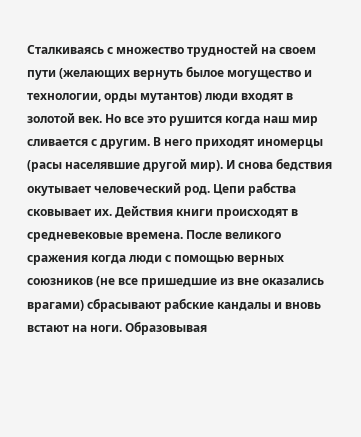Сталкиваясь с множество трудностей на своем пути (желающих вернуть былое могущество и технологии, орды мутантов) люди входят в золотой век. Но все это рушится когда наш мир сливается с другим. В него приходят иномерцы (расы населявшие другой мир). И снова бедствия окутывает человеческий род. Цепи рабства сковывает их. Действия книги происходят в средневековые времена. После великого сражения когда люди с помощью верных союзников (не все пришедшие из вне оказались врагами) сбрасывают рабские кандалы и вновь встают на ноги. Образовывая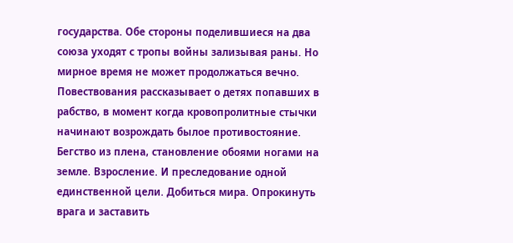государства. Обе стороны поделившиеся на два союза уходят с тропы войны зализывая раны. Но мирное время не может продолжаться вечно. Повествования рассказывает о детях попавших в рабство, в момент когда кровопролитные стычки начинают возрождать былое противостояние. Бегство из плена, становление обоями ногами на земле. Взросление. И преследование одной единственной цели. Добиться мира. Опрокинуть врага и заставить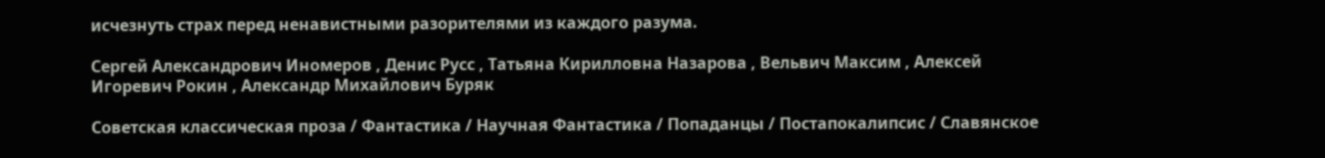исчезнуть страх перед ненавистными разорителями из каждого разума.

Сергей Александрович Иномеров , Денис Русс , Татьяна Кирилловна Назарова , Вельвич Максим , Алексей Игоревич Рокин , Александр Михайлович Буряк

Советская классическая проза / Фантастика / Научная Фантастика / Попаданцы / Постапокалипсис / Славянское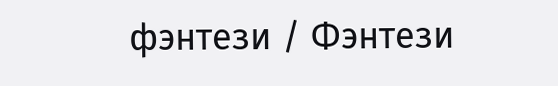фэнтези / Фэнтези